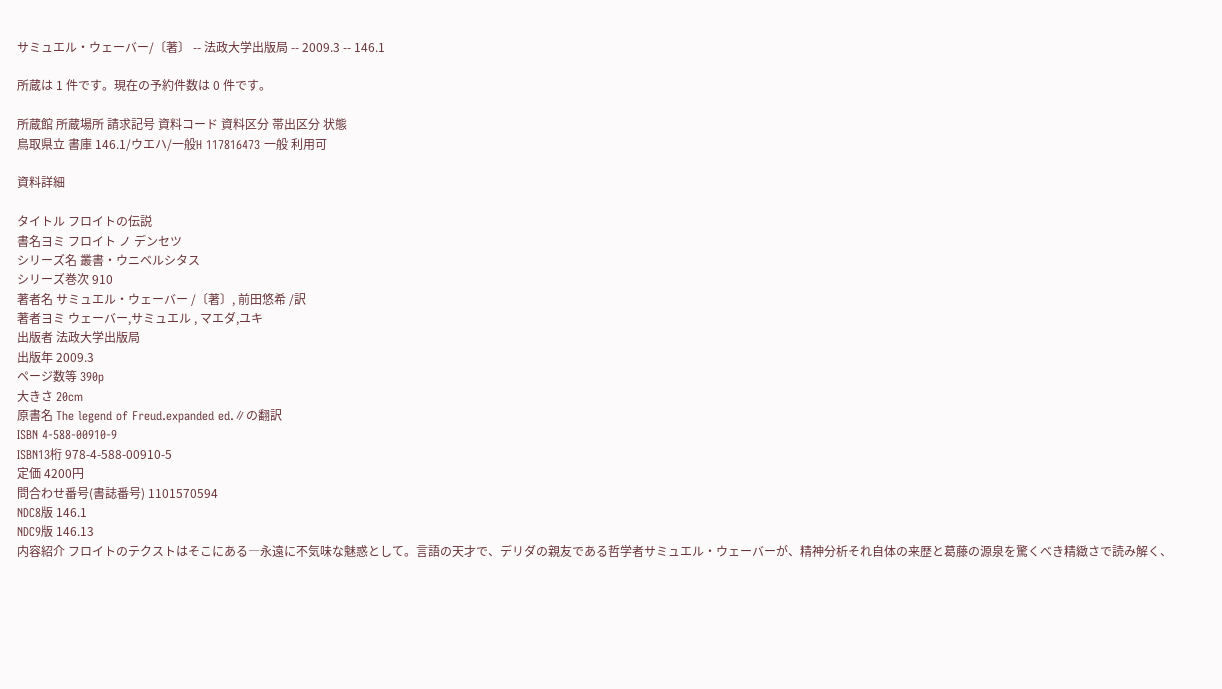サミュエル・ウェーバー/〔著〕 -- 法政大学出版局 -- 2009.3 -- 146.1

所蔵は 1 件です。現在の予約件数は 0 件です。

所蔵館 所蔵場所 請求記号 資料コード 資料区分 帯出区分 状態
鳥取県立 書庫 146.1/ウエハ/一般H 117816473 一般 利用可

資料詳細

タイトル フロイトの伝説
書名ヨミ フロイト ノ デンセツ
シリーズ名 叢書・ウニベルシタス
シリーズ巻次 910
著者名 サミュエル・ウェーバー /〔著〕, 前田悠希 /訳
著者ヨミ ウェーバー,サミュエル , マエダ,ユキ
出版者 法政大学出版局
出版年 2009.3
ページ数等 390p
大きさ 20cm
原書名 The legend of Freud.expanded ed.∥の翻訳
ISBN 4-588-00910-9
ISBN13桁 978-4-588-00910-5
定価 4200円
問合わせ番号(書誌番号) 1101570594
NDC8版 146.1
NDC9版 146.13
内容紹介 フロイトのテクストはそこにある―永遠に不気味な魅惑として。言語の天才で、デリダの親友である哲学者サミュエル・ウェーバーが、精神分析それ自体の来歴と葛藤の源泉を驚くべき精緻さで読み解く、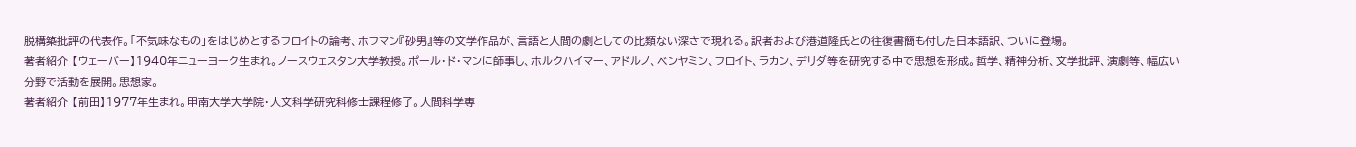脱構築批評の代表作。「不気味なもの」をはじめとするフロイトの論考、ホフマン『砂男』等の文学作品が、言語と人間の劇としての比類ない深さで現れる。訳者および港道隆氏との往復書簡も付した日本語訳、ついに登場。
著者紹介 【ウェーバー】1940年ニューヨーク生まれ。ノースウェスタン大学教授。ポール・ド・マンに師事し、ホルクハイマー、アドルノ、ベンヤミン、フロイト、ラカン、デリダ等を研究する中で思想を形成。哲学、精神分析、文学批評、演劇等、幅広い分野で活動を展開。思想家。
著者紹介 【前田】1977年生まれ。甲南大学大学院・人文科学研究科修士課程修了。人間科学専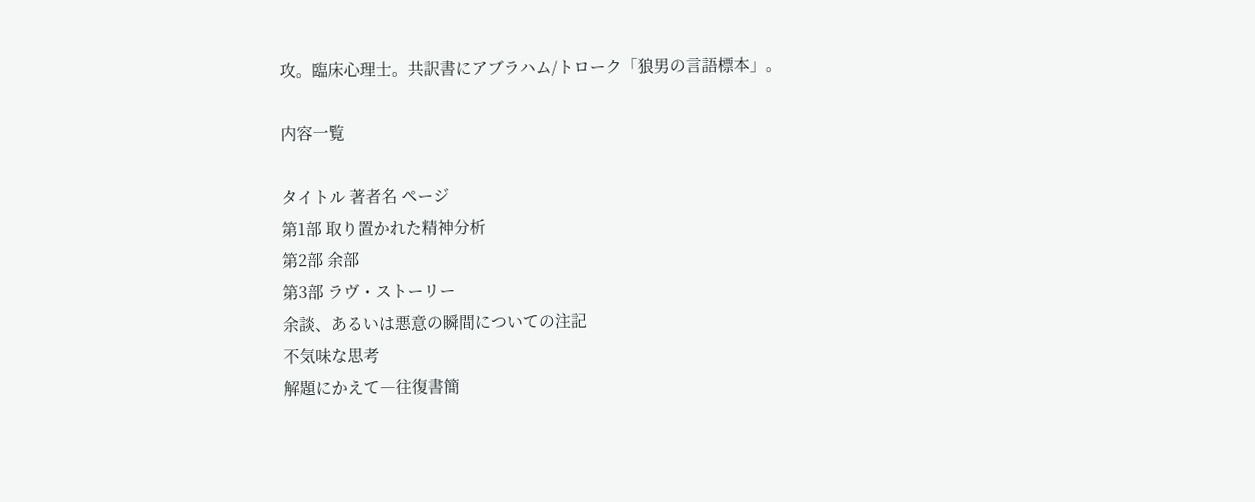攻。臨床心理士。共訳書にアブラハム/トローク「狼男の言語標本」。

内容一覧

タイトル 著者名 ページ
第1部 取り置かれた精神分析
第2部 余部
第3部 ラヴ・ストーリー
余談、あるいは悪意の瞬間についての注記
不気味な思考
解題にかえて―往復書簡